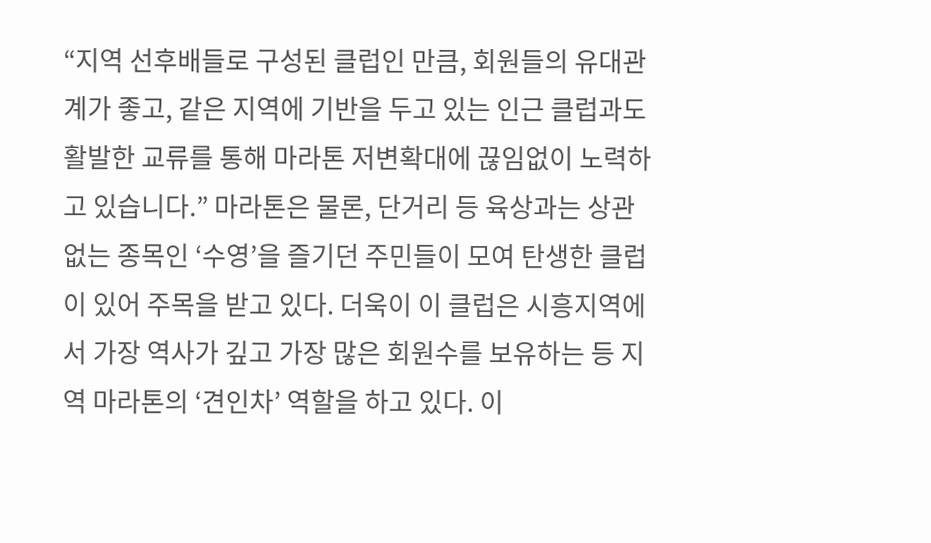“지역 선후배들로 구성된 클럽인 만큼, 회원들의 유대관계가 좋고, 같은 지역에 기반을 두고 있는 인근 클럽과도 활발한 교류를 통해 마라톤 저변확대에 끊임없이 노력하고 있습니다.” 마라톤은 물론, 단거리 등 육상과는 상관없는 종목인 ‘수영’을 즐기던 주민들이 모여 탄생한 클럽이 있어 주목을 받고 있다. 더욱이 이 클럽은 시흥지역에서 가장 역사가 깊고 가장 많은 회원수를 보유하는 등 지역 마라톤의 ‘견인차’ 역할을 하고 있다. 이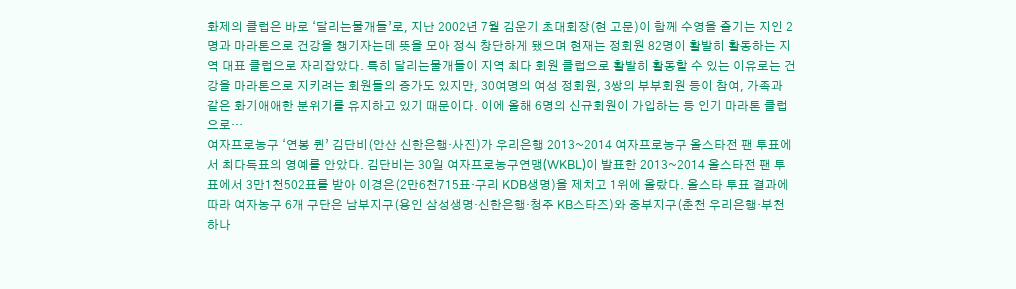화제의 클럽은 바로 ‘달리는물개들’로, 지난 2002년 7월 김운기 초대회장(현 고문)이 함께 수영을 즐기는 지인 2명과 마라톤으로 건강을 챙기자는데 뜻을 모아 정식 창단하게 됐으며 현재는 정회원 82명이 활발히 활동하는 지역 대표 클럽으로 자리잡았다. 특히 달리는물개들이 지역 최다 회원 클럽으로 활발히 활동할 수 있는 이유로는 건강을 마라톤으로 지키려는 회원들의 증가도 있지만, 30여명의 여성 정회원, 3쌍의 부부회원 등이 참여, 가족과 같은 화기애애한 분위기를 유지하고 있기 때문이다. 이에 올해 6명의 신규회원이 가입하는 등 인기 마라톤 클럽으로…
여자프로농구 ‘연봉 퀸’ 김단비(안산 신한은행·사진)가 우리은행 2013~2014 여자프로농구 올스타전 팬 투표에서 최다득표의 영예를 안았다. 김단비는 30일 여자프로농구연맹(WKBL)이 발표한 2013~2014 올스타전 팬 투표에서 3만1천502표를 받아 이경은(2만6천715표·구리 KDB생명)을 제치고 1위에 올랐다. 올스타 투표 결과에 따라 여자농구 6개 구단은 남부지구(용인 삼성생명·신한은행·청주 KB스타즈)와 중부지구(춘천 우리은행·부천 하나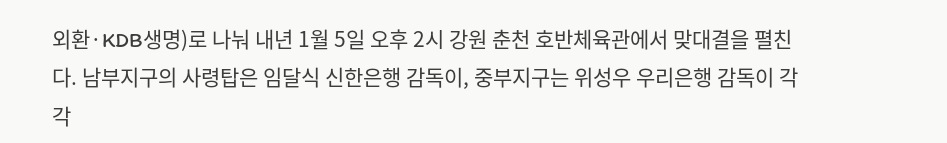외환·KDB생명)로 나눠 내년 1월 5일 오후 2시 강원 춘천 호반체육관에서 맞대결을 펼친다. 남부지구의 사령탑은 임달식 신한은행 감독이, 중부지구는 위성우 우리은행 감독이 각각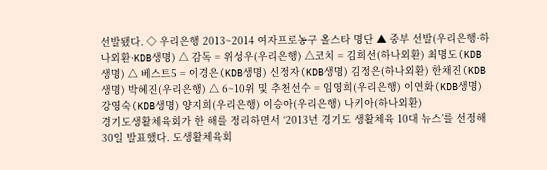선발됐다. ◇ 우리은행 2013~2014 여자프로농구 올스타 명단 ▲ 중부 선발(우리은행·하나외환·KDB생명) △ 감독 = 위성우(우리은행) △코치 = 김희선(하나외환) 최명도(KDB생명) △ 베스트5 = 이경은(KDB생명) 신정자(KDB생명) 김정은(하나외환) 한채진(KDB생명) 박혜진(우리은행) △ 6~10위 및 추천선수 = 임영희(우리은행) 이연화(KDB생명) 강영숙(KDB생명) 양지희(우리은행) 이승아(우리은행) 나키아(하나외환)
경기도생활체육회가 한 해를 정리하면서 ‘2013년 경기도 생활체육 10대 뉴스’를 선정해 30일 발표했다. 도생활체육회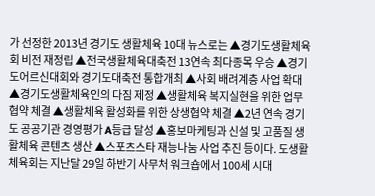가 선정한 2013년 경기도 생활체육 10대 뉴스로는 ▲경기도생활체육회 비전 재정립 ▲전국생활체육대축전 13연속 최다종목 우승 ▲경기도어르신대회와 경기도대축전 통합개최 ▲사회 배려계층 사업 확대 ▲경기도생활체육인의 다짐 제정 ▲생활체육 복지실현을 위한 업무협약 체결 ▲생활체육 활성화를 위한 상생협약 체결 ▲2년 연속 경기도 공공기관 경영평가 A등급 달성 ▲홍보마케팅과 신설 및 고품질 생활체육 콘텐츠 생산 ▲스포츠스타 재능나눔 사업 추진 등이다. 도생활체육회는 지난달 29일 하반기 사무처 워크숍에서 100세 시대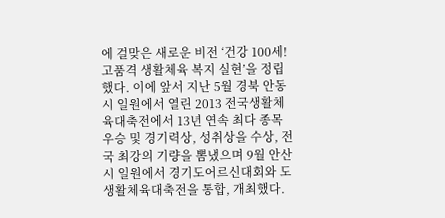에 걸맞은 새로운 비전 ‘건강 100세! 고품격 생활체육 복지 실현’을 정립했다. 이에 앞서 지난 5월 경북 안동시 일원에서 열린 2013 전국생활체육대축전에서 13년 연속 최다 종목 우승 및 경기력상, 성취상을 수상, 전국 최강의 기량을 뽐냈으며 9월 안산시 일원에서 경기도어르신대회와 도생활체육대축전을 통합, 개최했다.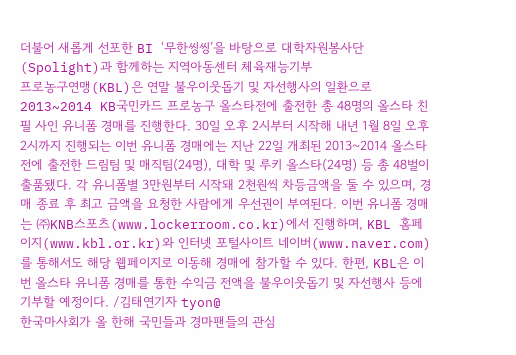더불어 새롭게 선포한 BI ‘무한씽씽’을 바탕으로 대학자원봉사단(Spolight)과 함께하는 지역아동센터 체육재능기부
프로농구연맹(KBL)은 연말 불우이웃돕기 및 자선행사의 일환으로 2013~2014 KB국민카드 프로농구 올스타전에 출전한 총 48명의 올스타 친필 사인 유니폼 경매를 진행한다. 30일 오후 2시부터 시작해 내년 1월 8일 오후 2시까지 진행되는 이번 유니폼 경매에는 지난 22일 개최된 2013~2014 올스타전에 출전한 드림팀 및 매직팀(24명), 대학 및 루키 올스타(24명) 등 총 48벌이 출품됐다. 각 유니폼별 3만원부터 시작돼 2천원씩 차등금액을 둘 수 있으며, 경매 종료 후 최고 금액을 요청한 사람에게 우선권이 부여된다. 이번 유니폼 경매는 ㈜KNB스포츠(www.lockerroom.co.kr)에서 진행하며, KBL 홈페이지(www.kbl.or.kr)와 인터넷 포털사이트 네이버(www.naver.com)를 통해서도 해당 웹페이지로 이동해 경매에 참가할 수 있다. 한편, KBL은 이번 올스타 유니폼 경매를 통한 수익금 전액을 불우이웃돕기 및 자선행사 등에 기부할 예정이다. /김태연기자 tyon@
한국마사회가 올 한해 국민들과 경마팬들의 관심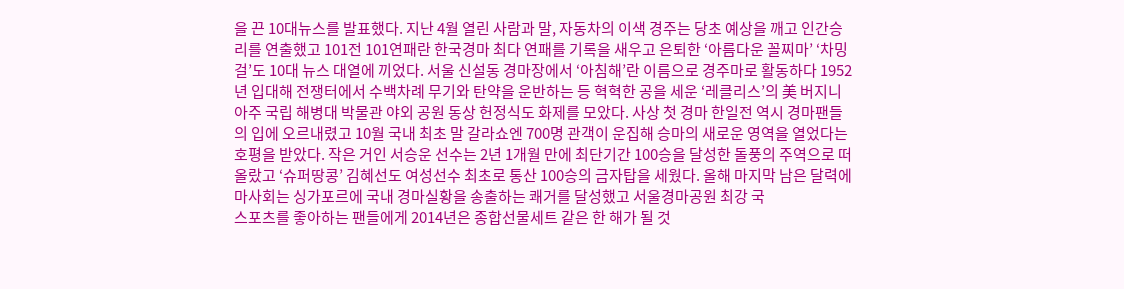을 끈 10대뉴스를 발표했다. 지난 4월 열린 사람과 말, 자동차의 이색 경주는 당초 예상을 깨고 인간승리를 연출했고 101전 101연패란 한국경마 최다 연패를 기록을 새우고 은퇴한 ‘아름다운 꼴찌마’ ‘차밍걸’도 10대 뉴스 대열에 끼었다. 서울 신설동 경마장에서 ‘아침해’란 이름으로 경주마로 활동하다 1952년 입대해 전쟁터에서 수백차례 무기와 탄약을 운반하는 등 혁혁한 공을 세운 ‘레클리스’의 美 버지니아주 국립 해병대 박물관 야외 공원 동상 헌정식도 화제를 모았다. 사상 첫 경마 한일전 역시 경마팬들의 입에 오르내렸고 10월 국내 최초 말 갈라쇼엔 700명 관객이 운집해 승마의 새로운 영역을 열었다는 호평을 받았다. 작은 거인 서승운 선수는 2년 1개월 만에 최단기간 100승을 달성한 돌풍의 주역으로 떠올랐고 ‘슈퍼땅콩’ 김혜선도 여성선수 최초로 통산 100승의 금자탑을 세웠다. 올해 마지막 남은 달력에 마사회는 싱가포르에 국내 경마실황을 송출하는 쾌거를 달성했고 서울경마공원 최강 국
스포츠를 좋아하는 팬들에게 2014년은 종합선물세트 같은 한 해가 될 것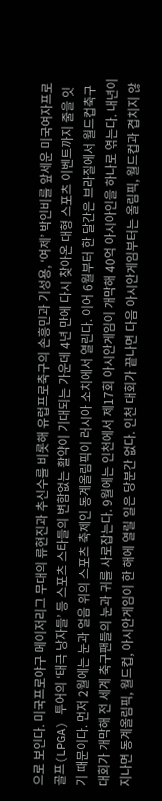으로 보인다. 미국프로야구 메이저리그 무대의 류현진과 추신수를 비롯해 유럽프로축구의 손흥민과 기성용, ‘여제’ 박인비를 앞세운 미국여자프로골프(LPGA) 투어의 ‘태극 낭자들’ 등 스포츠 스타들의 변함없는 활약이 기대되는 가운데 4년 만에 다시 찾아온 대형 스포츠 이벤트까지 줄을 잇기 때문이다. 먼저 2월에는 눈과 얼음 위의 스포츠 축제인 동계올림픽이 러시아 소치에서 열린다. 이어 6월부터 한 달간은 브라질에서 월드컵축구대회가 개막해 전 세계 축구팬들의 눈과 귀를 사로잡는다. 9월에는 인천에서 제17회 아시안게임이 개막해 40억 아시아인을 하나로 엮는다. 내년이 지나면 동계올림픽, 월드컵, 아시안게임이 한 해에 열릴 일은 당분간 없다. 인천 대회가 끝나면 다음 아시안게임부터는 올림픽, 월드컵과 겹치지 않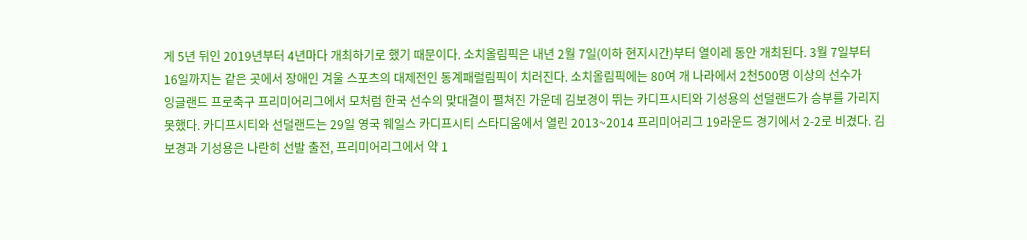게 5년 뒤인 2019년부터 4년마다 개최하기로 했기 때문이다. 소치올림픽은 내년 2월 7일(이하 현지시간)부터 열이레 동안 개최된다. 3월 7일부터 16일까지는 같은 곳에서 장애인 겨울 스포츠의 대제전인 동계패럴림픽이 치러진다. 소치올림픽에는 80여 개 나라에서 2천500명 이상의 선수가
잉글랜드 프로축구 프리미어리그에서 모처럼 한국 선수의 맞대결이 펼쳐진 가운데 김보경이 뛰는 카디프시티와 기성용의 선덜랜드가 승부를 가리지 못했다. 카디프시티와 선덜랜드는 29일 영국 웨일스 카디프시티 스타디움에서 열린 2013~2014 프리미어리그 19라운드 경기에서 2-2로 비겼다. 김보경과 기성용은 나란히 선발 출전, 프리미어리그에서 약 1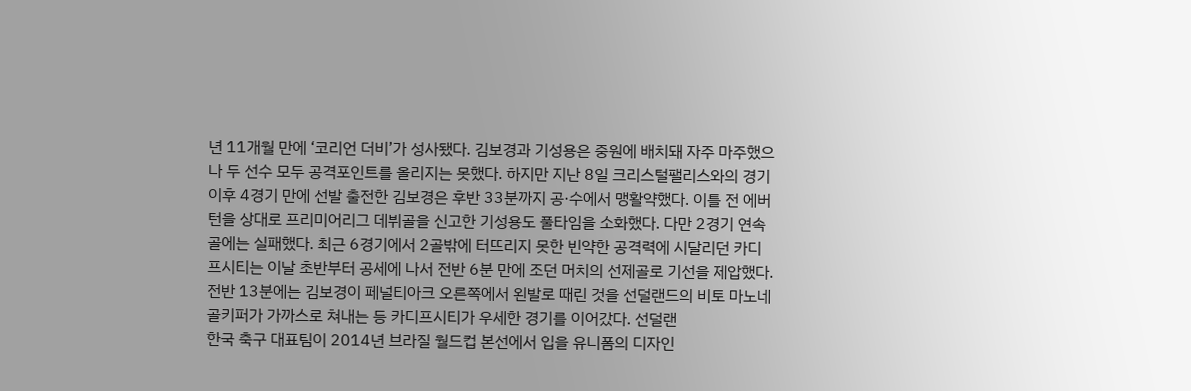년 11개월 만에 ‘코리언 더비’가 성사됐다. 김보경과 기성용은 중원에 배치돼 자주 마주했으나 두 선수 모두 공격포인트를 올리지는 못했다. 하지만 지난 8일 크리스털팰리스와의 경기 이후 4경기 만에 선발 출전한 김보경은 후반 33분까지 공·수에서 맹활약했다. 이틀 전 에버턴을 상대로 프리미어리그 데뷔골을 신고한 기성용도 풀타임을 소화했다. 다만 2경기 연속골에는 실패했다. 최근 6경기에서 2골밖에 터뜨리지 못한 빈약한 공격력에 시달리던 카디프시티는 이날 초반부터 공세에 나서 전반 6분 만에 조던 머치의 선제골로 기선을 제압했다. 전반 13분에는 김보경이 페널티아크 오른쪽에서 왼발로 때린 것을 선덜랜드의 비토 마노네 골키퍼가 가까스로 쳐내는 등 카디프시티가 우세한 경기를 이어갔다. 선덜랜
한국 축구 대표팀이 2014년 브라질 월드컵 본선에서 입을 유니폼의 디자인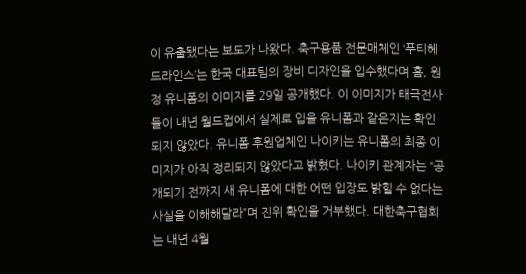이 유출됐다는 보도가 나왔다. 축구용품 전문매체인 ‘푸티헤드라인스’는 한국 대표팀의 장비 디자인을 입수했다며 홈, 원정 유니폼의 이미지를 29일 공개했다. 이 이미지가 태극전사들이 내년 월드컵에서 실제로 입을 유니폼과 같은지는 확인되지 않았다. 유니폼 후원업체인 나이키는 유니폼의 최종 이미지가 아직 정리되지 않았다고 밝혔다. 나이키 관계자는 “공개되기 전까지 새 유니폼에 대한 어떤 입장도 밝힐 수 없다는 사실을 이해해달라”며 진위 확인을 거부했다. 대한축구협회는 내년 4월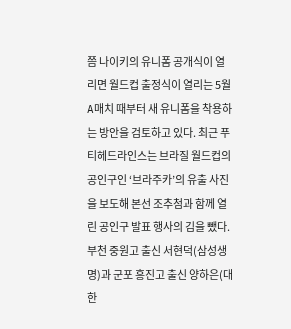쯤 나이키의 유니폼 공개식이 열리면 월드컵 출정식이 열리는 5월 A매치 때부터 새 유니폼을 착용하는 방안을 검토하고 있다. 최근 푸티헤드라인스는 브라질 월드컵의 공인구인 ‘브라주카’의 유출 사진을 보도해 본선 조추첨과 함께 열린 공인구 발표 행사의 김을 뺐다.
부천 중원고 출신 서현덕(삼성생명)과 군포 흥진고 출신 양하은(대한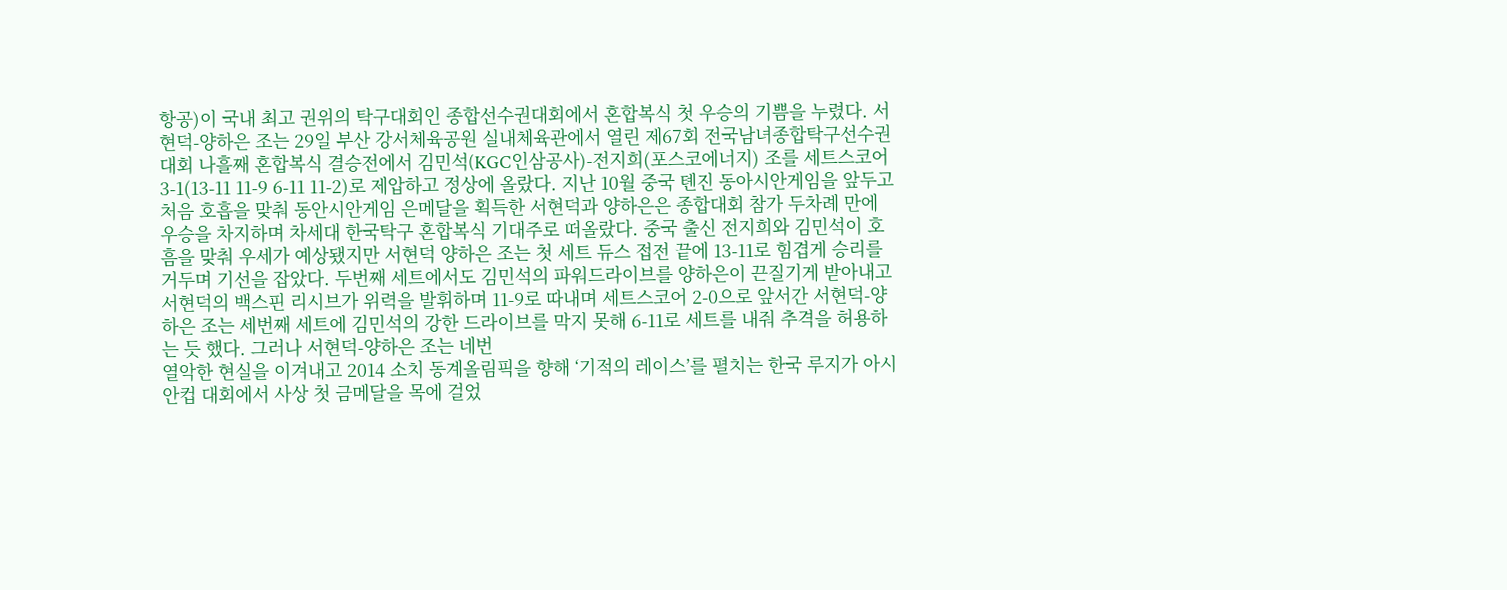항공)이 국내 최고 권위의 탁구대회인 종합선수권대회에서 혼합복식 첫 우승의 기쁨을 누렸다. 서현덕-양하은 조는 29일 부산 강서체육공원 실내체육관에서 열린 제67회 전국남녀종합탁구선수권대회 나흘째 혼합복식 결승전에서 김민석(KGC인삼공사)-전지희(포스코에너지) 조를 세트스코어 3-1(13-11 11-9 6-11 11-2)로 제압하고 정상에 올랐다. 지난 10월 중국 톈진 동아시안게임을 앞두고 처음 호흡을 맞춰 동안시안게임 은메달을 획득한 서현덕과 양하은은 종합대회 참가 두차례 만에 우승을 차지하며 차세대 한국탁구 혼합복식 기대주로 떠올랐다. 중국 출신 전지희와 김민석이 호흠을 맞춰 우세가 예상됐지만 서현덕 양하은 조는 첫 세트 듀스 접전 끝에 13-11로 힘겹게 승리를 거두며 기선을 잡았다. 두번째 세트에서도 김민석의 파워드라이브를 양하은이 끈질기게 받아내고 서현덕의 백스핀 리시브가 위력을 발휘하며 11-9로 따내며 세트스코어 2-0으로 앞서간 서현덕-양하은 조는 세번째 세트에 김민석의 강한 드라이브를 막지 못해 6-11로 세트를 내줘 추격을 허용하는 듯 했다. 그러나 서현덕-양하은 조는 네번
열악한 현실을 이겨내고 2014 소치 동계올림픽을 향해 ‘기적의 레이스’를 펼치는 한국 루지가 아시안컵 대회에서 사상 첫 금메달을 목에 걸었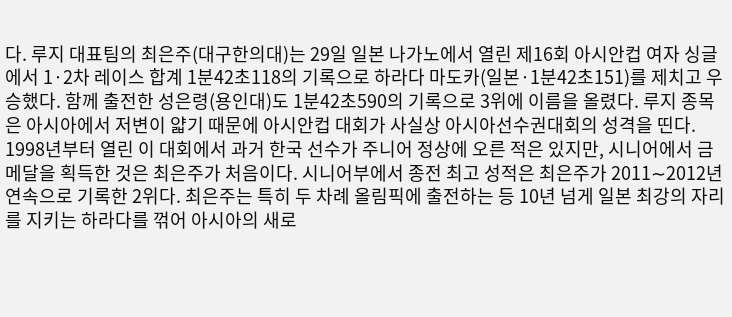다. 루지 대표팀의 최은주(대구한의대)는 29일 일본 나가노에서 열린 제16회 아시안컵 여자 싱글에서 1·2차 레이스 합계 1분42초118의 기록으로 하라다 마도카(일본·1분42초151)를 제치고 우승했다. 함께 출전한 성은령(용인대)도 1분42초590의 기록으로 3위에 이름을 올렸다. 루지 종목은 아시아에서 저변이 얇기 때문에 아시안컵 대회가 사실상 아시아선수권대회의 성격을 띤다. 1998년부터 열린 이 대회에서 과거 한국 선수가 주니어 정상에 오른 적은 있지만, 시니어에서 금메달을 획득한 것은 최은주가 처음이다. 시니어부에서 종전 최고 성적은 최은주가 2011∼2012년 연속으로 기록한 2위다. 최은주는 특히 두 차례 올림픽에 출전하는 등 10년 넘게 일본 최강의 자리를 지키는 하라다를 꺾어 아시아의 새로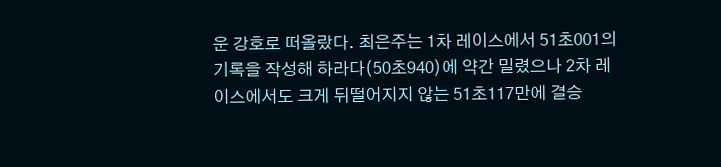운 강호로 떠올랐다. 최은주는 1차 레이스에서 51초001의 기록을 작성해 하라다(50초940)에 약간 밀렸으나 2차 레이스에서도 크게 뒤떨어지지 않는 51초117만에 결승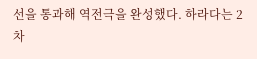선을 통과해 역전극을 완성했다. 하라다는 2차